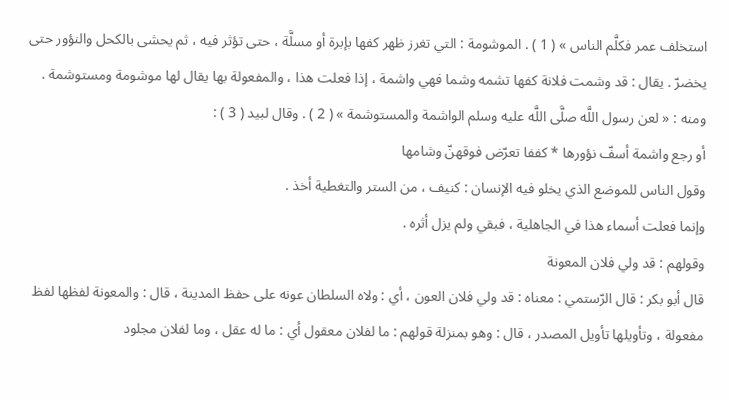استخلف عمر فكلَّم الناس » ( 1 ) . الموشومة : التي تغرز ظهر كفها بإبرة أو مسلَّة ، حتى تؤثر فيه ، ثم يحشى بالكحل والنؤور حتى يخضرّ . يقال : قد وشمت فلانة كفها تشمه وشما فهي واشمة ، إذا فعلت هذا ، والمفعولة بها يقال لها موشومة ومستوشمة . ومنه : « لعن رسول اللَّه صلَّى اللَّه عليه وسلم الواشمة والمستوشمة » ( 2 ) . وقال لبيد ( 3 ) :
أو رجع واشمة أسفّ نؤورها * كففا تعرّض فوقهنّ وشامها
وقول الناس للموضع الذي يخلو فيه الإنسان : كنيف ، من الستر والتغطية أخذ .
وإنما فعلت أسماء هذا في الجاهلية ، فبقي ولم يزل أثره .
وقولهم : قد ولي فلان المعونة
قال أبو بكر : قال الرّستمي : معناه : قد ولي فلان العون ، أي : ولاه السلطان عونه على حفظ المدينة ، قال : والمعونة لفظها لفظ مفعولة ، وتأويلها تأويل المصدر ، قال : وهو بمنزلة قولهم : ما لفلان معقول أي : ما له عقل ، وما لفلان مجلود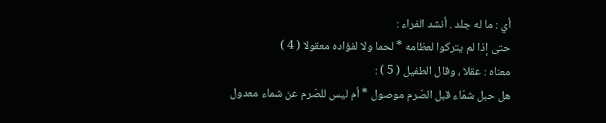أي : ما له جلد . أنشد الفراء :
حتى إذا لم يتركوا لعظامه * لحما ولا لفؤاده معقولا ( 4 )
معناه : عقلا ، وقال الطفيل ( 5 ) :
هل حبل شمّاء قبل الصّرم موصول * أم ليس للصّرم عن شماء معدول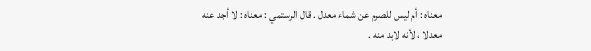معناه : أم ليس للصرم عن شماء معدل . قال الرستمي : معناه : لا أجد عنه معدلا ، لأنه لابد منه .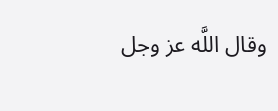وقال اللَّه عز وجل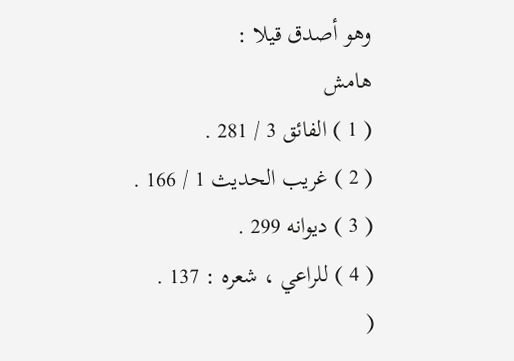وهو أصدق قيلا :
هامش
( 1 ) الفائق 3 / 281 .
( 2 ) غريب الحديث 1 / 166 .
( 3 ) ديوانه 299 .
( 4 ) للراعي ، شعره : 137 .
(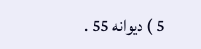5 ) ديوانه 55 .